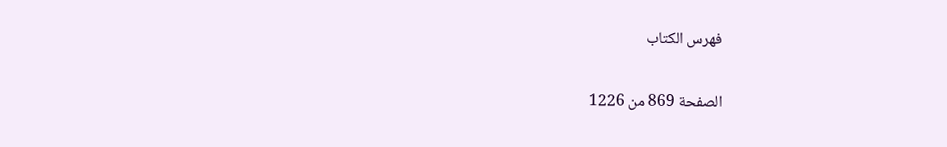فهرس الكتاب

الصفحة 869 من 1226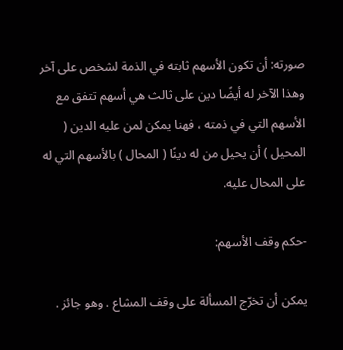صورته: أن تكون الأسهم ثابته في الذمة لشخص على آخر وهذا الآخر له أيضًا دين على ثالث هي أسهم تتفق مع الأسهم التي في ذمته ، فهنا يمكن لمن عليه الدين ( المحيل ) أن يحيل من له دينًا ( المحال ) بالأسهم التي له على المحال عليه.

-حكم وقف الأسهم:

يمكن أن تخرّج المسألة على وقف المشاع . وهو جائز .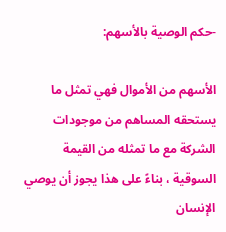-حكم الوصية بالأسهم:

الأسهم من الأموال فهي تمثل ما يستحقه المساهم من موجودات الشركة مع ما تمثله من القيمة السوقية ، بناءً على هذا يجوز أن يوصي الإنسان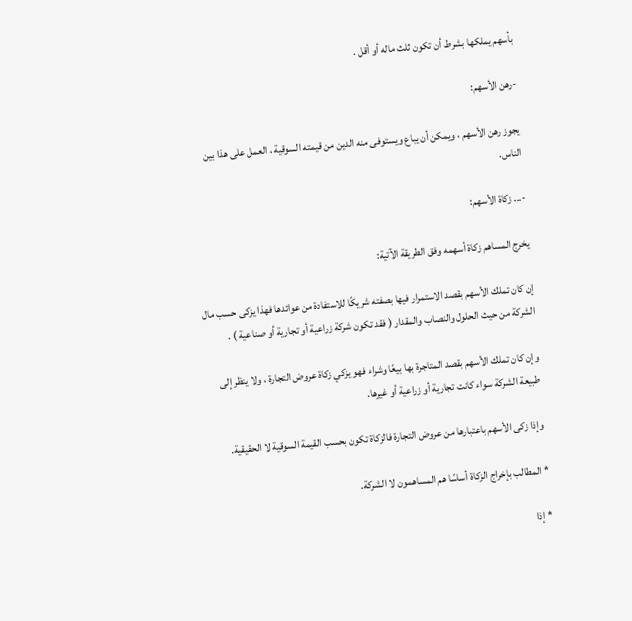بأسهم يملكها بشرط أن تكون ثلث ماله أو أقل .

-رهن الأسهم:

يجوز رهن الأسهم ، ويمكن أن يباع ويستوفى منه الدين من قيمته السوقية ، العمل على هذا بين الناس.

-... زكاة الأسهم:

يخرج المساهم زكاة أسهمه وفق الطريقة الآتية:

إن كان تملك الأسهم بقصد الاستمرار فيها بصفته شريكًا للاستفادة من عوائدها فهذا يزكى حسب مال الشركة من حيث الحلول والنصاب والمقدار ( فقد تكون شركة زراعية أو تجارية أو صناعية ) .

وإن كان تملك الأسهم بقصد المتاجرة بها بيعًا وشراء فهو يزكي زكاة عروض التجارة ، ولا ينظر إلى طبيعة الشركة سواء كانت تجارية أو زراعية أو غيرها.

وإذا زكى الأسهم باعتبارها من عروض التجارة فالزكاة تكون بحسب القيمة السوقية لا الحقيقية.

* المطالب بإخراج الزكاة أساسًا هم المساهمون لا الشركة.

* إذا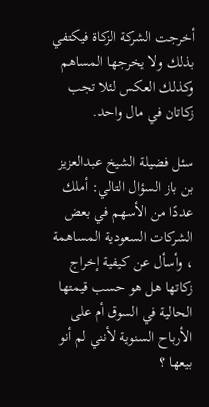أخرجت الشركة الزكاة فيكتفي بذلك ولا يخرجها المساهم وكذلك العكس لئلا تجب زكاتان في مال واحد.

سئل فضيلة الشيخ عبدالعزيز بن باز السؤال التالي: أملك عددًا من الأسهم في بعض الشركات السعودية المساهمة ، وأسأل عن كيفية إخراج زكاتها هل هو حسب قيمتها الحالية في السوق أم على الأرباح السنوية لأنني لم أنو بيعها ؟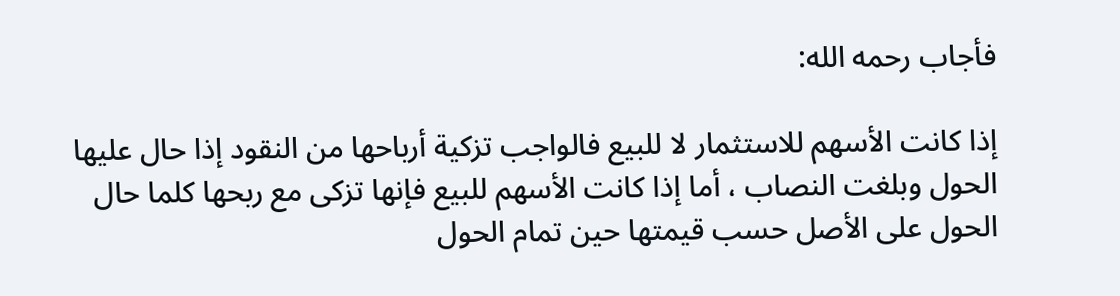فأجاب رحمه الله:

إذا كانت الأسهم للاستثمار لا للبيع فالواجب تزكية أرباحها من النقود إذا حال عليها الحول وبلغت النصاب ، أما إذا كانت الأسهم للبيع فإنها تزكى مع ربحها كلما حال الحول على الأصل حسب قيمتها حين تمام الحول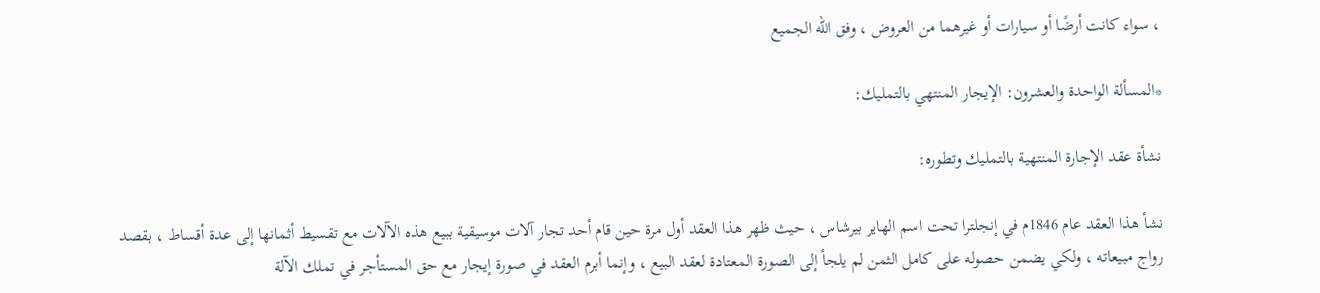، سواء كانت أرضًا أو سيارات أو غيرهما من العروض ، وفق الله الجميع

*المسألة الواحدة والعشرون: الإيجار المنتهي بالتمليك:

نشأة عقد الإجارة المنتهية بالتمليك وتطوره:

نشأ هذا العقد عام 1846م في إنجلترا تحت اسم الهاير بيرشاس ، حيث ظهر هذا العقد أول مرة حين قام أحد تجار آلات موسيقية ببيع هذه الآلات مع تقسيط أثمانها إلى عدة أقساط ، بقصد رواج مبيعاته ، ولكي يضمن حصوله على كامل الثمن لم يلجأ إلى الصورة المعتادة لعقد البيع ، وإنما أبرم العقد في صورة إيجار مع حق المستأجر في تملك الآلة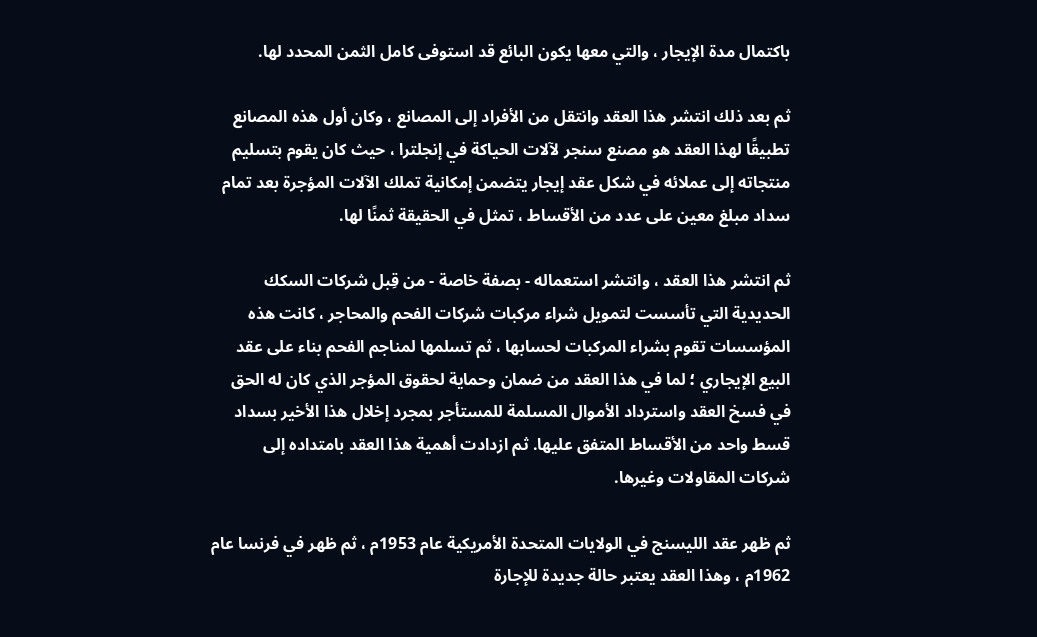باكتمال مدة الإيجار ، والتي معها يكون البائع قد استوفى كامل الثمن المحدد لها.

ثم بعد ذلك انتشر هذا العقد وانتقل من الأفراد إلى المصانع ، وكان أول هذه المصانع تطبيقًا لهذا العقد هو مصنع سنجر لآلات الحياكة في إنجلترا ، حيث كان يقوم بتسليم منتجاته إلى عملائه في شكل عقد إيجار يتضمن إمكانية تملك الآلات المؤجرة بعد تمام سداد مبلغ معين على عدد من الأقساط ، تمثل في الحقيقة ثمنًا لها.

ثم انتشر هذا العقد ، وانتشر استعماله - بصفة خاصة - من قِبل شركات السكك الحديدية التي تأسست لتمويل شراء مركبات شركات الفحم والمحاجر ، كانت هذه المؤسسات تقوم بشراء المركبات لحسابها ، ثم تسلمها لمناجم الفحم بناء على عقد البيع الإيجاري ؛ لما في هذا العقد من ضمان وحماية لحقوق المؤجر الذي كان له الحق في فسخ العقد واسترداد الأموال المسلمة للمستأجر بمجرد إخلال هذا الأخير بسداد قسط واحد من الأقساط المتفق عليها. ثم ازدادت أهمية هذا العقد بامتداده إلى شركات المقاولات وغيرها.

ثم ظهر عقد الليسنج في الولايات المتحدة الأمريكية عام 1953م ، ثم ظهر في فرنسا عام 1962م ، وهذا العقد يعتبر حالة جديدة للإجارة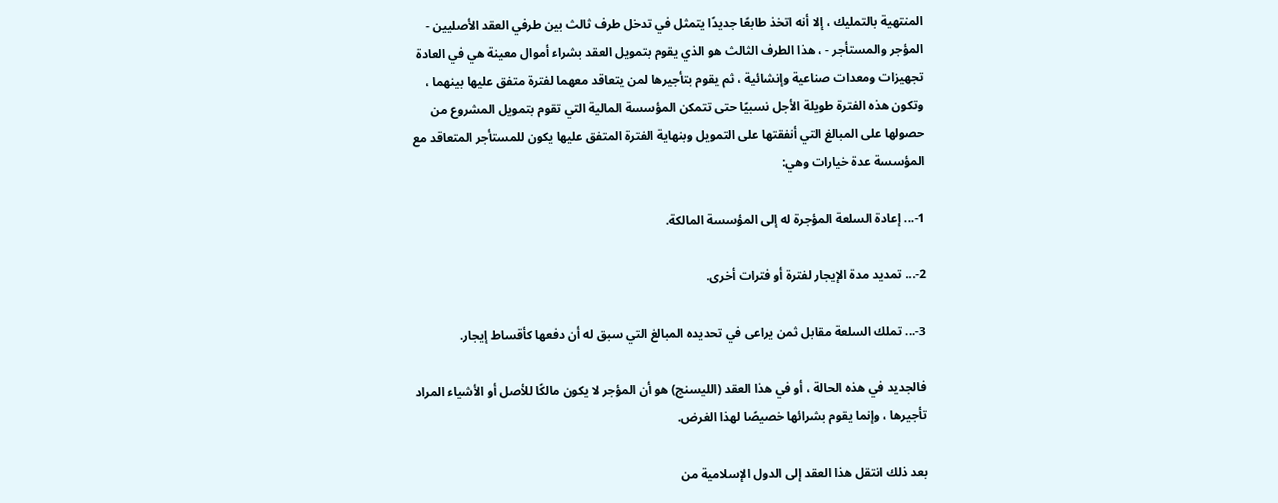المنتهية بالتمليك ، إلا أنه اتخذ طابعًا جديدًا يتمثل في تدخل طرف ثالث بين طرفي العقد الأصليين - المؤجر والمستأجر - ، هذا الطرف الثالث هو الذي يقوم بتمويل العقد بشراء أموال معينة هي في العادة تجهيزات ومعدات صناعية وإنشائية ، ثم يقوم بتأجيرها لمن يتعاقد معهما لفترة متفق عليها بينهما ، وتكون هذه الفترة طويلة الأجل نسبيًا حتى تتمكن المؤسسة المالية التي تقوم بتمويل المشروع من حصولها على المبالغ التي أنفقتها على التمويل وبنهاية الفترة المتفق عليها يكون للمستأجر المتعاقد مع المؤسسة عدة خيارات وهي:

1-... إعادة السلعة المؤجرة له إلى المؤسسة المالكة.

2-... تمديد مدة الإيجار لفترة أو فترات أخرى.

3-... تملك السلعة مقابل ثمن يراعى في تحديده المبالغ التي سبق له أن دفعها كأقساط إيجار.

فالجديد في هذه الحالة ، أو في هذا العقد (الليسنج) هو أن المؤجر لا يكون مالكًا للأصل أو الأشياء المراد تأجيرها ، وإنما يقوم بشرائها خصيصًا لهذا الغرض.

بعد ذلك انتقل هذا العقد إلى الدول الإسلامية من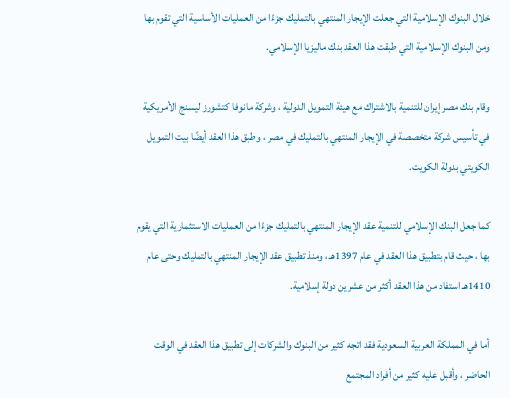خلال البنوك الإسلامية التي جعلت الإيجار المنتهي بالتمليك جزءًا من العمليات الأساسية التي تقوم بها ومن البنوك الإسلامية التي طبقت هذا العقد بنك ماليزيا الإسلامي.

وقام بنك مصر إيران للتنمية بالاشتراك مع هيئة التمويل الدولية ، وشركة مانوفا كتشورز ليسنج الأمريكية في تأسيس شركة متخصصة في الإيجار المنتهي بالتمليك في مصر ، وطبق هذا العقد أيضًا بيت التمويل الكويتي بدولة الكويت.

كما جعل البنك الإسلامي للتنمية عقد الإيجار المنتهي بالتمليك جزءًا من العمليات الاستثمارية التي يقوم بها ، حيث قام بتطبيق هذا العقد في عام 1397هـ ، ومنذ تطبيق عقد الإيجار المنتهي بالتمليك وحتى عام 1410هـ استفاد من هذا العقد أكثر من عشرين دولة إسلامية.

أما في المملكة العربية السعودية فقد اتجه كثير من البنوك والشركات إلى تطبيق هذا العقد في الوقت الحاضر ، وأقبل عليه كثير من أفراد المجتمع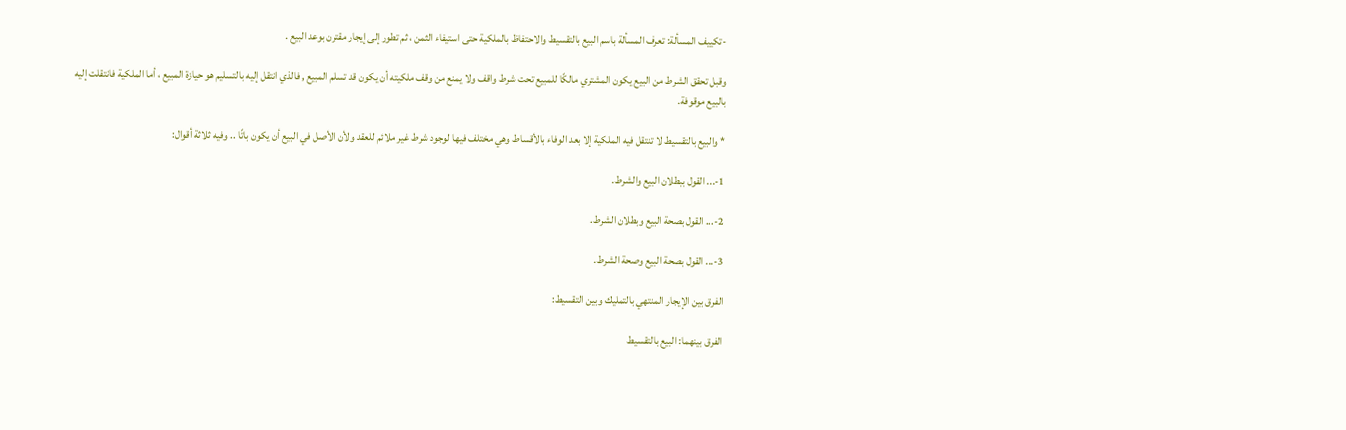-تكييف المسألة: تعرف المسألة باسم البيع بالتقسيط والاحتفاظ بالملكية حتى استيفاء الثمن ، ثم تطور إلى إيجار مقترن بوعد البيع .

وقبل تحقق الشرط من البيع يكون المشتري مالكًا للمبيع تحت شرط واقف ولا يمنع من وقف ملكيته أن يكون قد تسلم المبيع , فالذي انتقل إليه بالتسليم هو حيازة المبيع ، أما الملكية فانتقلت إليه بالبيع موقوفة.

* والبيع بالتقسيط لا تنتقل فيه الملكية إلا بعد الوفاء بالأقساط وهي مختلف فيها لوجود شرط غير ملائم للعقد ولأن الأصل في البيع أن يكون باتًا .. وفيه ثلاثة أقوال:

1-... القول ببطلان البيع والشرط.

2-... القول بصحة البيع وبطلان الشرط.

3-... القول بصحة البيع وصحة الشرط.

الفرق بين الإيجار المنتهي بالتمليك وبين التقسيط:

الفرق بينهما: البيع بالتقسيط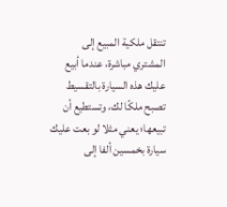تنتقل ملكية المبيع إلى المشتري مباشرة، عندما أبيع عليك هذه السيارة بالتقسيط تصبح ملكًا لك، وتستطيع أن تبيعها؛ يعني مثلا لو بعت عليك سيارة بخمسين ألفا إلى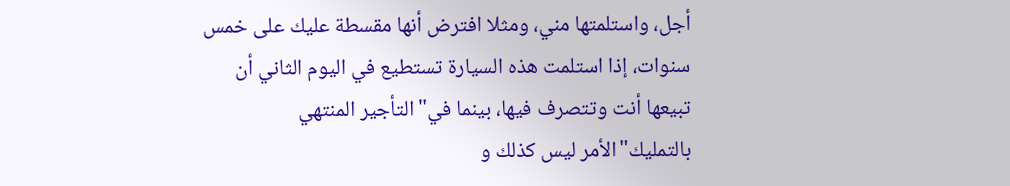أجل، واستلمتها مني، ومثلا افترض أنها مقسطة عليك على خمس سنوات، إذا استلمت هذه السيارة تستطيع في اليوم الثاني أن تبيعها أنت وتتصرف فيها، بينما في"التأجير المنتهي بالتمليك"الأمر ليس كذلك و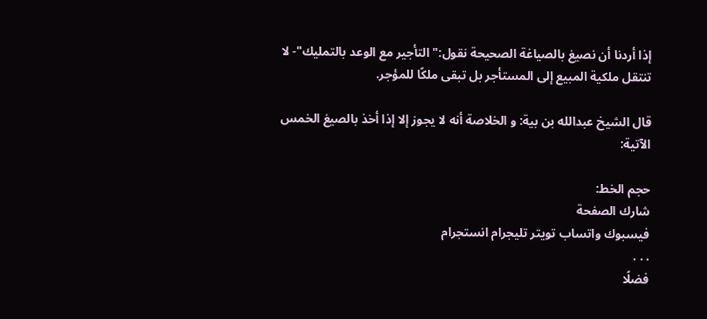إذا أردنا أن نصيغ بالصياغة الصحيحة نقول:"التأجير مع الوعد بالتمليك"- لا تنتقل ملكية المبيع إلى المستأجر بل تبقى ملكًا للمؤجر.

قال الشيخ عبدالله بن بية: و الخلاصة أنه لا يجوز إلا إذا أخذ بالصيغ الخمس الآتية:

حجم الخط:
شارك الصفحة
فيسبوك واتساب تويتر تليجرام انستجرام
. . .
فضلًا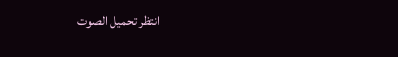انتظر تحميل الصوت